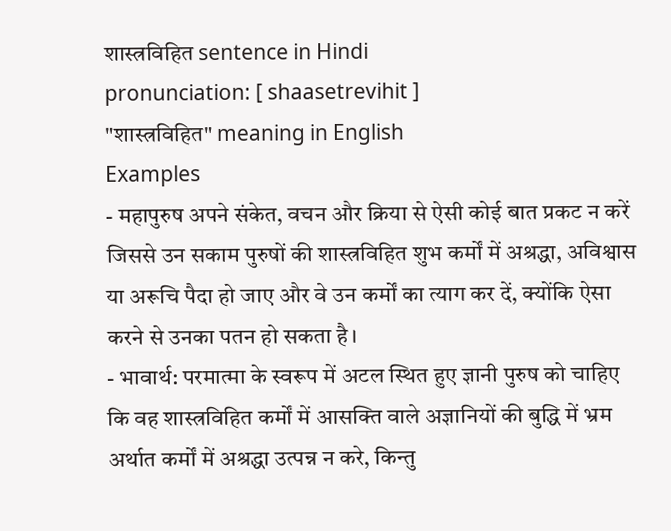शास्त्रविहित sentence in Hindi
pronunciation: [ shaasetrevihit ]
"शास्त्रविहित" meaning in English
Examples
- महापुरुष अपने संकेत, वचन और क्रिया से ऐसी कोई बात प्रकट न करें जिससे उन सकाम पुरुषों की शास्त्रविहित शुभ कर्मों में अश्रद्धा, अविश्वास या अरूचि पैदा हो जाए और वे उन कर्मों का त्याग कर दें, क्योंकि ऐसा करने से उनका पतन हो सकता है।
- भावार्थ: परमात्मा के स्वरूप में अटल स्थित हुए ज्ञानी पुरुष को चाहिए कि वह शास्त्रविहित कर्मों में आसक्ति वाले अज्ञानियों की बुद्धि में भ्रम अर्थात कर्मों में अश्रद्धा उत्पन्न न करे, किन्तु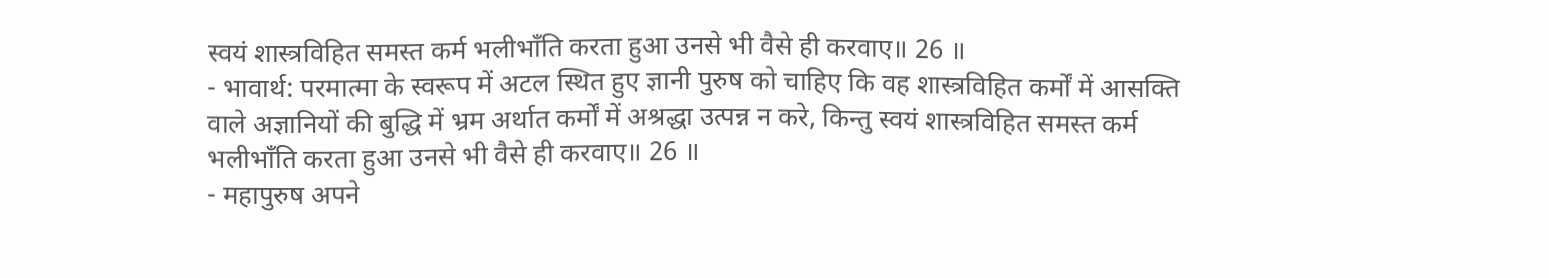स्वयं शास्त्रविहित समस्त कर्म भलीभाँति करता हुआ उनसे भी वैसे ही करवाए॥ 26 ॥
- भावार्थ: परमात्मा के स्वरूप में अटल स्थित हुए ज्ञानी पुरुष को चाहिए कि वह शास्त्रविहित कर्मों में आसक्ति वाले अज्ञानियों की बुद्धि में भ्रम अर्थात कर्मों में अश्रद्धा उत्पन्न न करे, किन्तु स्वयं शास्त्रविहित समस्त कर्म भलीभाँति करता हुआ उनसे भी वैसे ही करवाए॥ 26 ॥
- महापुरुष अपने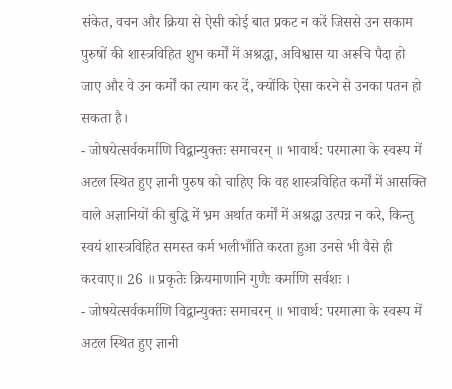संकेत, वचन और क्रिया से ऐसी कोई बात प्रकट न करें जिससे उन सकाम पुरुषों की शास्त्रविहित शुभ कर्मों में अश्रद्धा, अविश्वास या अरूचि पैदा हो जाए और वे उन कर्मों का त्याग कर दें, क्योंकि ऐसा करने से उनका पतन हो सकता है।
- जोषयेत्सर्वकर्माणि विद्वान्युक्तः समाचरन् ॥ भावार्थ: परमात्मा के स्वरूप में अटल स्थित हुए ज्ञानी पुरुष को चाहिए कि वह शास्त्रविहित कर्मों में आसक्ति वाले अज्ञानियों की बुद्धि में भ्रम अर्थात कर्मों में अश्रद्धा उत्पन्न न करे, किन्तु स्वयं शास्त्रविहित समस्त कर्म भलीभाँति करता हुआ उनसे भी वैसे ही करवाए॥ 26 ॥ प्रकृतेः क्रियमाणानि गुणैः कर्माणि सर्वशः ।
- जोषयेत्सर्वकर्माणि विद्वान्युक्तः समाचरन् ॥ भावार्थ: परमात्मा के स्वरूप में अटल स्थित हुए ज्ञानी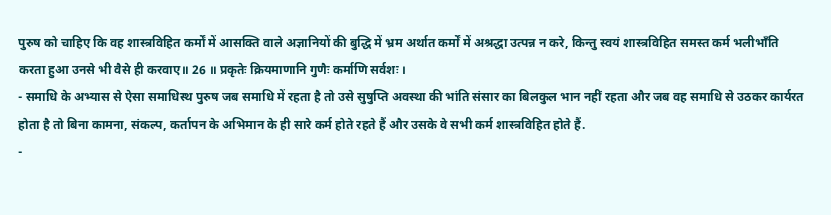पुरुष को चाहिए कि वह शास्त्रविहित कर्मों में आसक्ति वाले अज्ञानियों की बुद्धि में भ्रम अर्थात कर्मों में अश्रद्धा उत्पन्न न करे, किन्तु स्वयं शास्त्रविहित समस्त कर्म भलीभाँति करता हुआ उनसे भी वैसे ही करवाए॥ 26 ॥ प्रकृतेः क्रियमाणानि गुणैः कर्माणि सर्वशः ।
- समाधि के अभ्यास से ऐसा समाधिस्थ पुरुष जब समाधि में रहता है तो उसे सुषुप्ति अवस्था की भांति संसार का बिलकुल भान नहीं रहता और जब वह समाधि से उठकर कार्यरत होता है तो बिना कामना, संकल्प, कर्तापन के अभिमान के ही सारे कर्म होते रहते हैं और उसके वे सभी कर्म शास्त्रविहित होते हैं.
-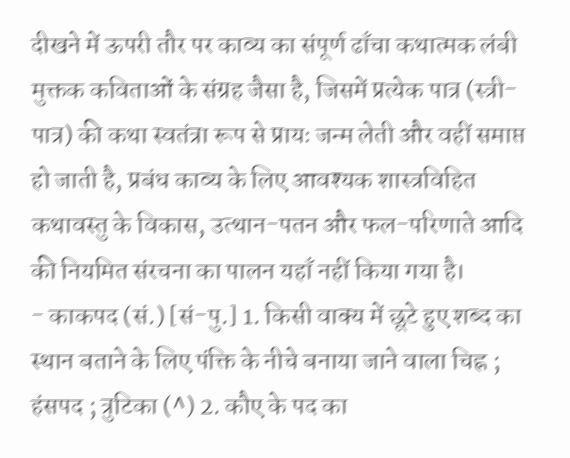दीखने में ऊपरी तौर पर काव्य का संपूर्ण ढाँचा कथात्मक लंबी मुक्तक कविताओं के संग्रह जैसा है, जिसमें प्रत्येक पात्र (स्त्री-पात्र) की कथा स्वतंत्रा रूप से प्रायः जन्म लेती और वहीं समाप्त हो जाती है, प्रबंध काव्य के लिए आवश्यक शास्त्रविहित कथावस्तु के विकास, उत्थान-पतन और फल-परिणाते आदि की नियमित संरचना का पालन यहाँ नहीं किया गया है।
- काकपद (सं.) [सं-पु.] 1. किसी वाक्य में छूटे हुए शब्द का स्थान बताने के लिए पंक्ति के नीचे बनाया जाने वाला चिह्न ; हंसपद ; त्रुटिका (^) 2. कौए के पद का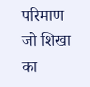परिमाण जो शिखा का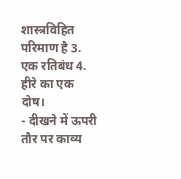शास्त्रविहित परिमाण है 3. एक रतिबंध 4. हीरे का एक दोष।
- दीखने में ऊपरी तौर पर काव्य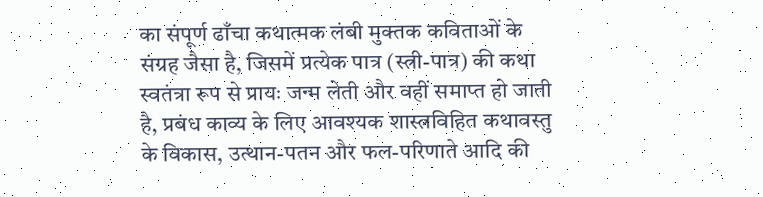का संपूर्ण ढाँचा कथात्मक लंबी मुक्तक कविताओं के संग्रह जैसा है, जिसमें प्रत्येक पात्र (स्त्री-पात्र) की कथा स्वतंत्रा रूप से प्रायः जन्म लेती और वहीं समाप्त हो जाती है, प्रबंध काव्य के लिए आवश्यक शास्त्रविहित कथावस्तु के विकास, उत्थान-पतन और फल-परिणाते आदि की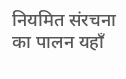नियमित संरचना का पालन यहाँ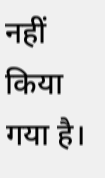नहीं किया गया है।